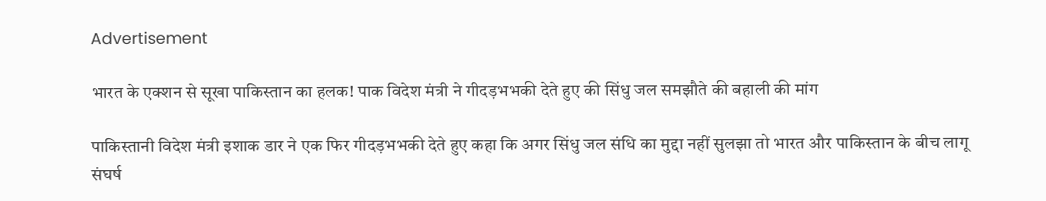Advertisement

भारत के एक्शन से सूखा पाकिस्तान का हलक! पाक विदेश मंत्री ने गीदड़भभकी देते हुए की सिंधु जल समझौते की बहाली की मांग

पाकिस्तानी विदेश मंत्री इशाक डार ने एक फिर गीदड़भभकी देते हुए कहा कि अगर सिंधु जल संधि का मुद्दा नहीं सुलझा तो भारत और पाकिस्तान के बीच लागू संघर्ष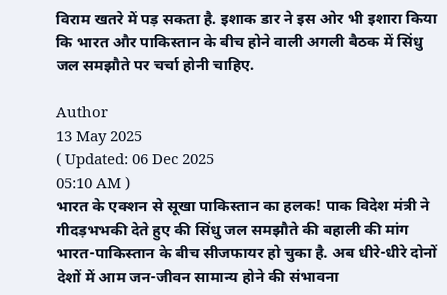विराम खतरे में पड़ सकता है. इशाक डार ने इस ओर भी इशारा किया कि भारत और पाकिस्तान के बीच होने वाली अगली बैठक में सिंधु जल समझौते पर चर्चा होनी चाहिए.

Author
13 May 2025
( Updated: 06 Dec 2025
05:10 AM )
भारत के एक्शन से सूखा पाकिस्तान का हलक! पाक विदेश मंत्री ने गीदड़भभकी देते हुए की सिंधु जल समझौते की बहाली की मांग
भारत-पाकिस्तान के बीच सीजफायर हो चुका है. अब धीरे-धीरे दोनों देशों में आम जन-जीवन सामान्य होने की संभावना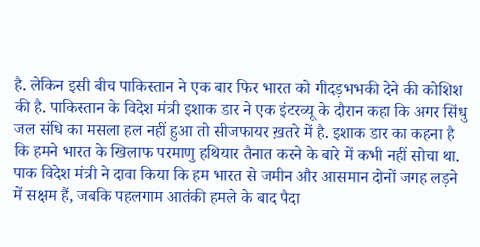है. लेकिन इसी बीच पाकिस्तान ने एक बार फिर भारत को गीदड़भभकी देने की कोशिश की है. पाकिस्तान के विदेश मंत्री इशाक डार ने एक इंटरव्यू के दौरान कहा कि अगर सिंधु जल संधि का मसला हल नहीं हुआ तो सीजफायर ख़तरे में है. इशाक डार का कहना है कि हमने भारत के खिलाफ परमाणु हथियार तैनात करने के बारे में कभी नहीं सोचा था. पाक विदेश मंत्री ने दावा किया कि हम भारत से जमीन और आसमान दोनों जगह लड़ने में सक्षम हैं, जबकि पहलगाम आतंकी हमले के बाद पैदा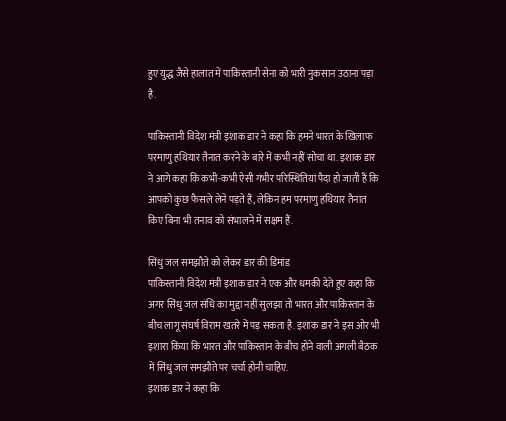हुए युद्ध जैसे हालात में पाकिस्तानी सेना को भारी नुकसान उठाना पड़ा है.

पाकिस्तानी विदेश मंत्री इशाक डार ने कहा कि हमने भारत के खिलाफ परमाणु हथियार तैनात करने के बारे में कभी नहीं सोचा था. इशाक डार ने आगे कहा कि कभी-कभी ऐसी गंभीर परिस्थितियां पैदा हो जाती हैं कि आपको कुछ फैसले लेने पड़ते हैं, लेकिन हम परमाणु हथियार तैनात किए बिना भी तनाव को संभालने में सक्षम हैं.

सिंधु जल समझौते को लेकर डार की डिमांड
पाकिस्तानी विदेश मंत्री इशाक डार ने एक और धमकी देते हुए कहा कि अगर सिंधु जल संधि का मुद्दा नहीं सुलझा तो भारत और पाकिस्तान के बीच लागू संघर्ष विराम खतरे में पड़ सकता है. इशाक डार ने इस ओर भी इशारा किया कि भारत और पाकिस्तान के बीच होने वाली अगली बैठक में सिंधु जल समझौते पर चर्चा होनी चाहिए.
इशाक डार ने कहा कि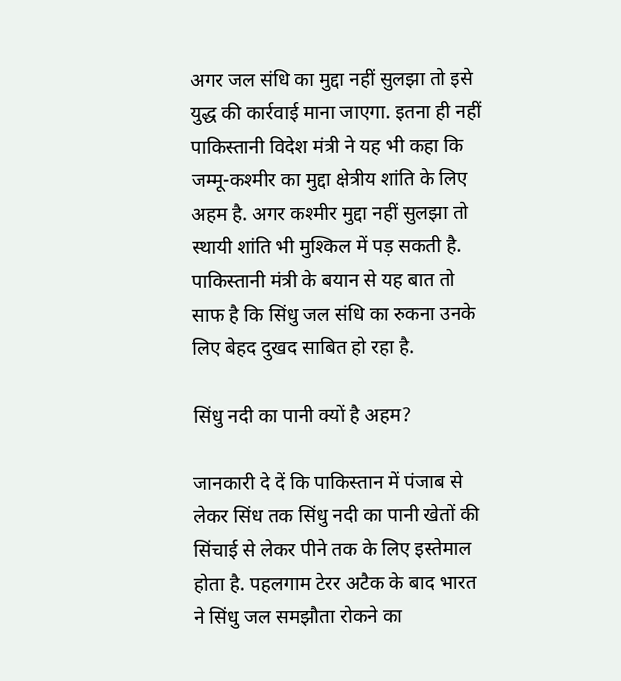अगर जल संधि का मुद्दा नहीं सुलझा तो इसे युद्ध की कार्रवाई माना जाएगा. इतना ही नहीं पाकिस्तानी विदेश मंत्री ने यह भी कहा कि जम्मू-कश्मीर का मुद्दा क्षेत्रीय शांति के लिए अहम है. अगर कश्मीर मुद्दा नहीं सुलझा तो स्थायी शांति भी मुश्किल में पड़ सकती है. पाकिस्तानी मंत्री के बयान से यह बात तो साफ है कि सिंधु जल संधि का रुकना उनके लिए बेहद दुखद साबित हो रहा है.

सिंधु नदी का पानी क्यों है अहम?

जानकारी दे दें कि पाकिस्तान में पंजाब से लेकर सिंध तक सिंधु नदी का पानी खेतों की सिंचाई से लेकर पीने तक के लिए इस्तेमाल होता है. पहलगाम टेरर अटैक के बाद भारत ने सिंधु जल समझौता रोकने का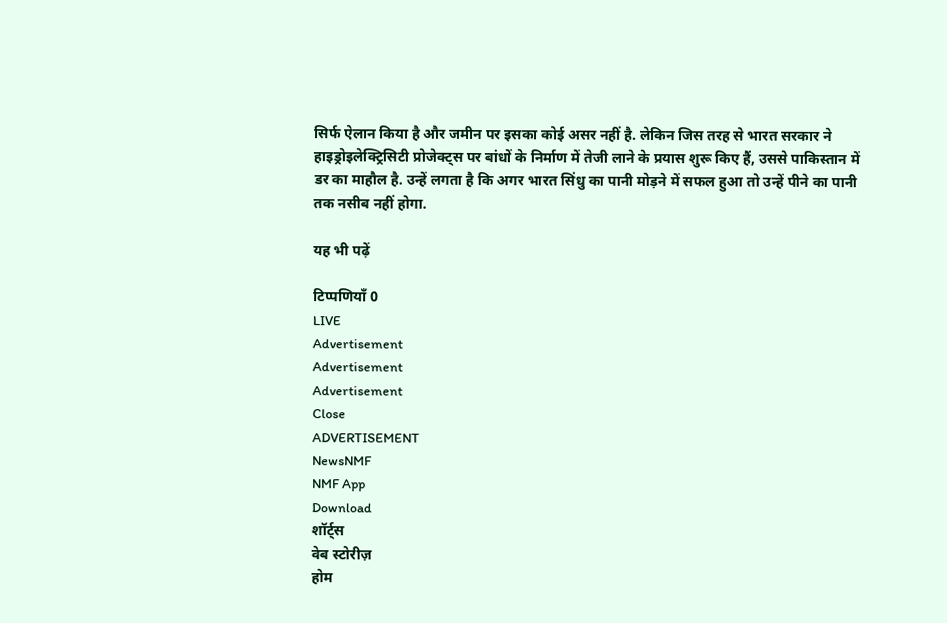सिर्फ ऐलान किया है और जमीन पर इसका कोई असर नहीं है. लेकिन जिस तरह से भारत सरकार ने हाइड्रोइलेक्ट्रिसिटी प्रोजेक्ट्स पर बांधों के निर्माण में तेजी लाने के प्रयास शुरू किए हैं, उससे पाकिस्तान में डर का माहौल है. उन्हें लगता है कि अगर भारत सिंधु का पानी मोड़ने में सफल हुआ तो उन्हें पीने का पानी तक नसीब नहीं होगा.

यह भी पढ़ें

टिप्पणियाँ 0
LIVE
Advertisement
Advertisement
Advertisement
Close
ADVERTISEMENT
NewsNMF
NMF App
Download
शॉर्ट्स
वेब स्टोरीज़
होम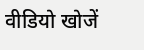वीडियो खोजें